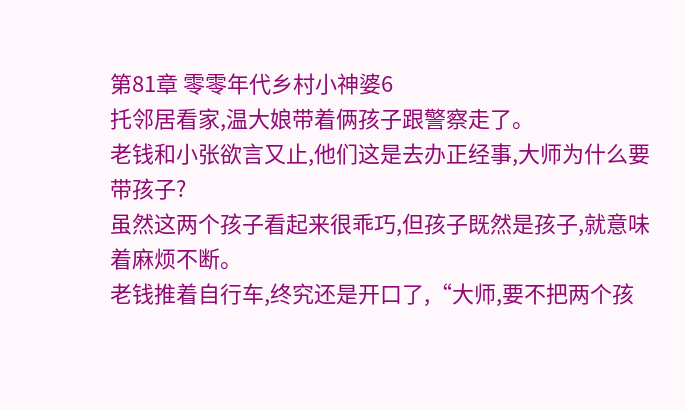第81章 零零年代乡村小神婆6
托邻居看家,温大娘带着俩孩子跟警察走了。
老钱和小张欲言又止,他们这是去办正经事,大师为什么要带孩子?
虽然这两个孩子看起来很乖巧,但孩子既然是孩子,就意味着麻烦不断。
老钱推着自行车,终究还是开口了,“大师,要不把两个孩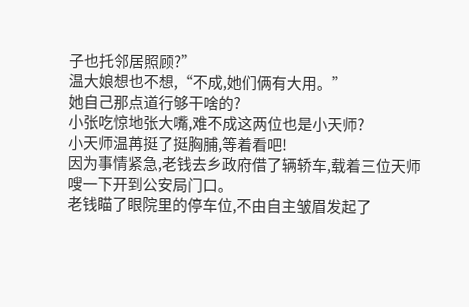子也托邻居照顾?”
温大娘想也不想,“不成,她们俩有大用。”
她自己那点道行够干啥的?
小张吃惊地张大嘴,难不成这两位也是小天师?
小天师温苒挺了挺胸脯,等着看吧!
因为事情紧急,老钱去乡政府借了辆轿车,载着三位天师嗖一下开到公安局门口。
老钱瞄了眼院里的停车位,不由自主皱眉发起了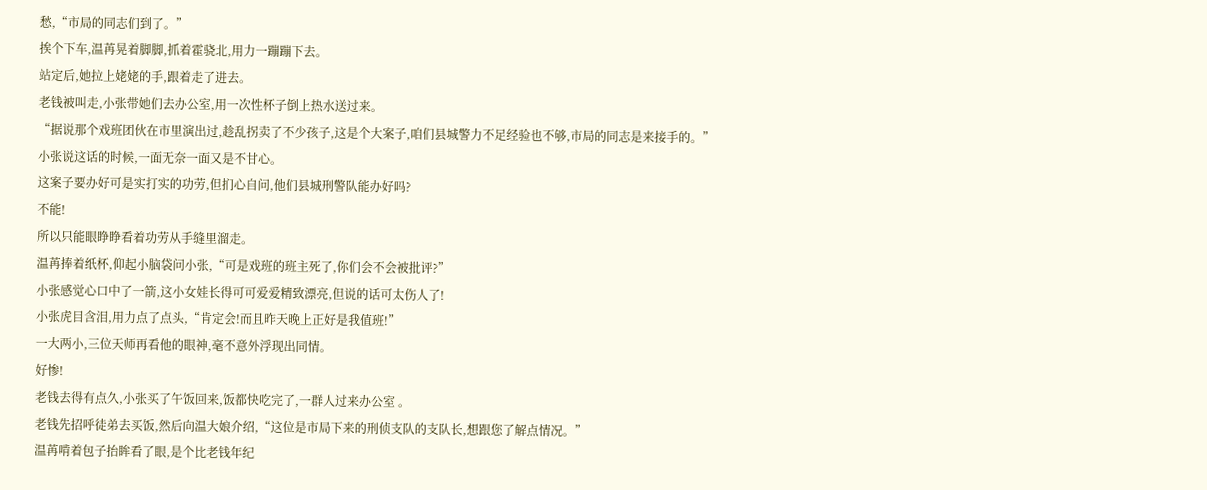愁,“市局的同志们到了。”
挨个下车,温苒晃着脚脚,抓着霍骁北,用力一蹦蹦下去。
站定后,她拉上姥姥的手,跟着走了进去。
老钱被叫走,小张带她们去办公室,用一次性杯子倒上热水送过来。
“据说那个戏班团伙在市里演出过,趁乱拐卖了不少孩子,这是个大案子,咱们县城警力不足经验也不够,市局的同志是来接手的。”
小张说这话的时候,一面无奈一面又是不甘心。
这案子要办好可是实打实的功劳,但扪心自问,他们县城刑警队能办好吗?
不能!
所以只能眼睁睁看着功劳从手缝里溜走。
温苒捧着纸杯,仰起小脑袋问小张,“可是戏班的班主死了,你们会不会被批评?”
小张感觉心口中了一箭,这小女娃长得可可爱爱精致漂亮,但说的话可太伤人了!
小张虎目含泪,用力点了点头,“肯定会!而且昨天晚上正好是我值班!”
一大两小,三位天师再看他的眼神,毫不意外浮现出同情。
好惨!
老钱去得有点久,小张买了午饭回来,饭都快吃完了,一群人过来办公室 。
老钱先招呼徒弟去买饭,然后向温大娘介绍,“这位是市局下来的刑侦支队的支队长,想跟您了解点情况。”
温苒啃着包子抬眸看了眼,是个比老钱年纪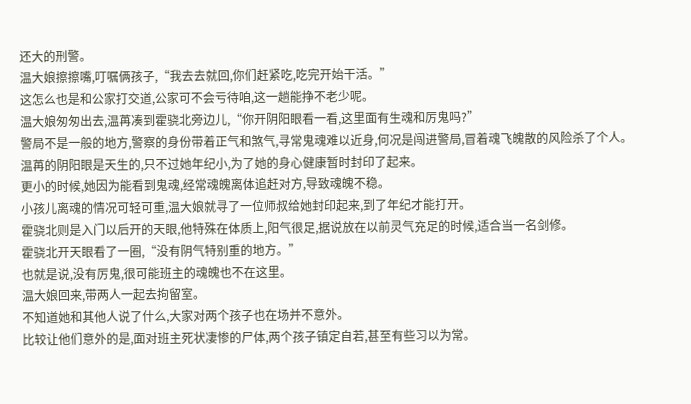还大的刑警。
温大娘擦擦嘴,叮嘱俩孩子,“我去去就回,你们赶紧吃,吃完开始干活。”
这怎么也是和公家打交道,公家可不会亏待咱,这一趟能挣不老少呢。
温大娘匆匆出去,温苒凑到霍骁北旁边儿,“你开阴阳眼看一看,这里面有生魂和厉鬼吗?”
警局不是一般的地方,警察的身份带着正气和煞气,寻常鬼魂难以近身,何况是闯进警局,冒着魂飞魄散的风险杀了个人。
温苒的阴阳眼是天生的,只不过她年纪小,为了她的身心健康暂时封印了起来。
更小的时候,她因为能看到鬼魂,经常魂魄离体追赶对方,导致魂魄不稳。
小孩儿离魂的情况可轻可重,温大娘就寻了一位师叔给她封印起来,到了年纪才能打开。
霍骁北则是入门以后开的天眼,他特殊在体质上,阳气很足,据说放在以前灵气充足的时候,适合当一名剑修。
霍骁北开天眼看了一圈,“没有阴气特别重的地方。”
也就是说,没有厉鬼,很可能班主的魂魄也不在这里。
温大娘回来,带两人一起去拘留室。
不知道她和其他人说了什么,大家对两个孩子也在场并不意外。
比较让他们意外的是,面对班主死状凄惨的尸体,两个孩子镇定自若,甚至有些习以为常。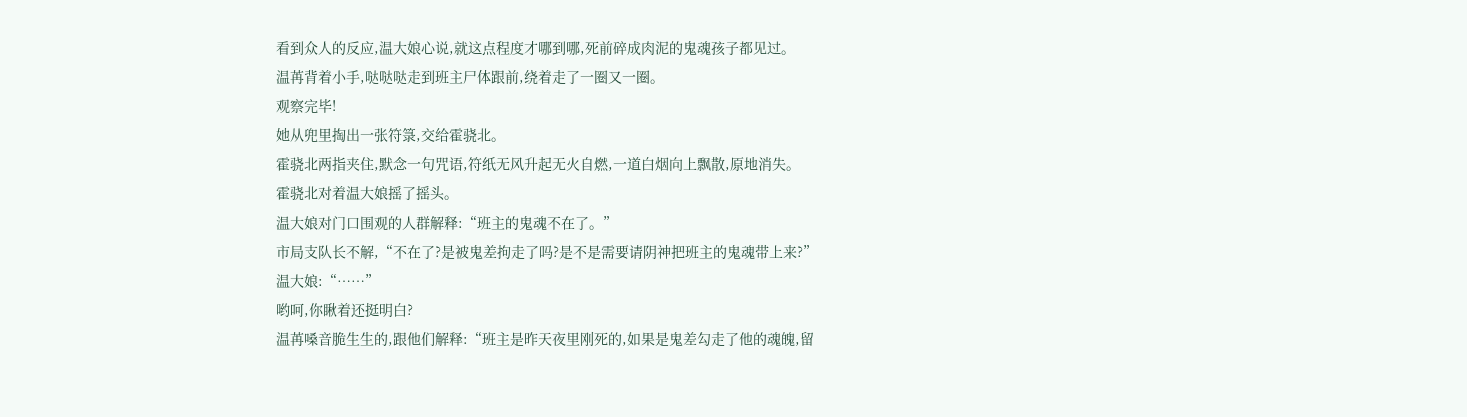看到众人的反应,温大娘心说,就这点程度才哪到哪,死前碎成肉泥的鬼魂孩子都见过。
温苒背着小手,哒哒哒走到班主尸体跟前,绕着走了一圈又一圈。
观察完毕!
她从兜里掏出一张符箓,交给霍骁北。
霍骁北两指夹住,默念一句咒语,符纸无风升起无火自燃,一道白烟向上飘散,原地消失。
霍骁北对着温大娘摇了摇头。
温大娘对门口围观的人群解释:“班主的鬼魂不在了。”
市局支队长不解,“不在了?是被鬼差拘走了吗?是不是需要请阴神把班主的鬼魂带上来?”
温大娘:“……”
哟呵,你瞅着还挺明白?
温苒嗓音脆生生的,跟他们解释:“班主是昨天夜里刚死的,如果是鬼差勾走了他的魂魄,留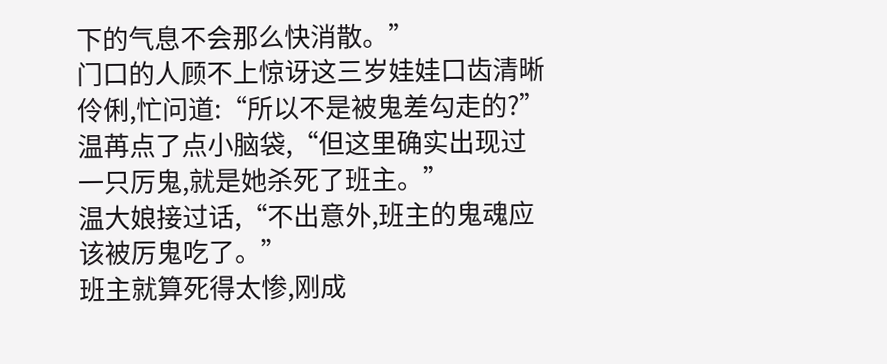下的气息不会那么快消散。”
门口的人顾不上惊讶这三岁娃娃口齿清晰伶俐,忙问道:“所以不是被鬼差勾走的?”
温苒点了点小脑袋,“但这里确实出现过一只厉鬼,就是她杀死了班主。”
温大娘接过话,“不出意外,班主的鬼魂应该被厉鬼吃了。”
班主就算死得太惨,刚成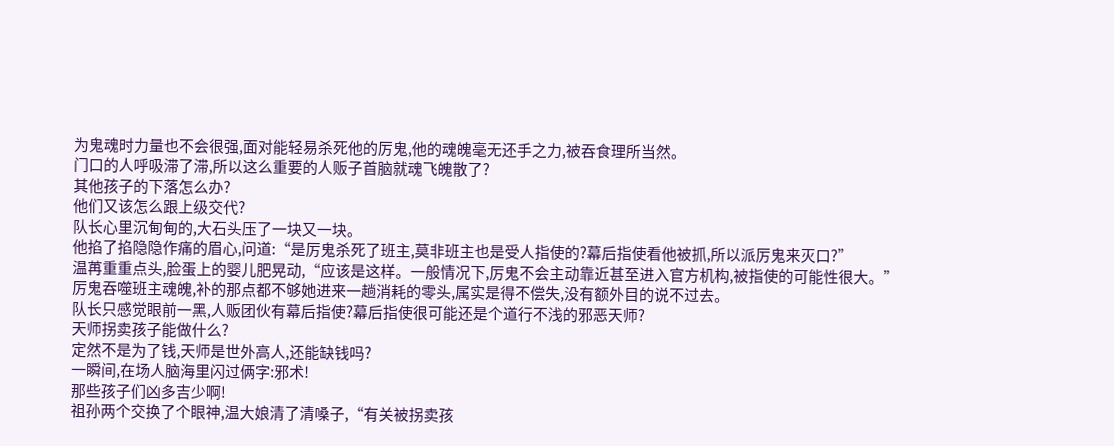为鬼魂时力量也不会很强,面对能轻易杀死他的厉鬼,他的魂魄毫无还手之力,被吞食理所当然。
门口的人呼吸滞了滞,所以这么重要的人贩子首脑就魂飞魄散了?
其他孩子的下落怎么办?
他们又该怎么跟上级交代?
队长心里沉甸甸的,大石头压了一块又一块。
他掐了掐隐隐作痛的眉心,问道:“是厉鬼杀死了班主,莫非班主也是受人指使的?幕后指使看他被抓,所以派厉鬼来灭口?”
温苒重重点头,脸蛋上的婴儿肥晃动,“应该是这样。一般情况下,厉鬼不会主动靠近甚至进入官方机构,被指使的可能性很大。”
厉鬼吞噬班主魂魄,补的那点都不够她进来一趟消耗的零头,属实是得不偿失,没有额外目的说不过去。
队长只感觉眼前一黑,人贩团伙有幕后指使?幕后指使很可能还是个道行不浅的邪恶天师?
天师拐卖孩子能做什么?
定然不是为了钱,天师是世外高人,还能缺钱吗?
一瞬间,在场人脑海里闪过俩字:邪术!
那些孩子们凶多吉少啊!
祖孙两个交换了个眼神,温大娘清了清嗓子,“有关被拐卖孩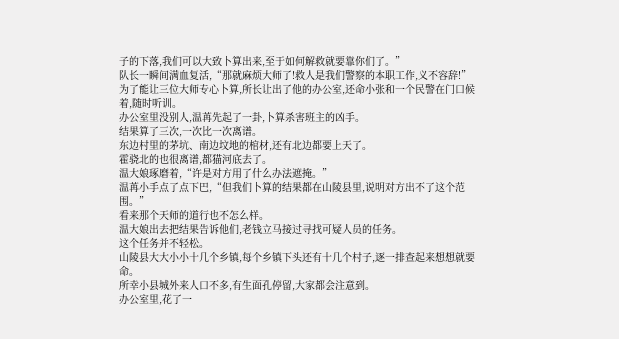子的下落,我们可以大致卜算出来,至于如何解救就要靠你们了。”
队长一瞬间满血复活,“那就麻烦大师了!救人是我们警察的本职工作,义不容辞!”
为了能让三位大师专心卜算,所长让出了他的办公室,还命小张和一个民警在门口候着,随时听训。
办公室里没别人,温苒先起了一卦,卜算杀害班主的凶手。
结果算了三次,一次比一次离谱。
东边村里的茅坑、南边坟地的棺材,还有北边都要上天了。
霍骁北的也很离谱,都猫河底去了。
温大娘琢磨着,“许是对方用了什么办法遮掩。”
温苒小手点了点下巴,“但我们卜算的结果都在山陵县里,说明对方出不了这个范围。”
看来那个天师的道行也不怎么样。
温大娘出去把结果告诉他们,老钱立马接过寻找可疑人员的任务。
这个任务并不轻松。
山陵县大大小小十几个乡镇,每个乡镇下头还有十几个村子,逐一排查起来想想就要命。
所幸小县城外来人口不多,有生面孔停留,大家都会注意到。
办公室里,花了一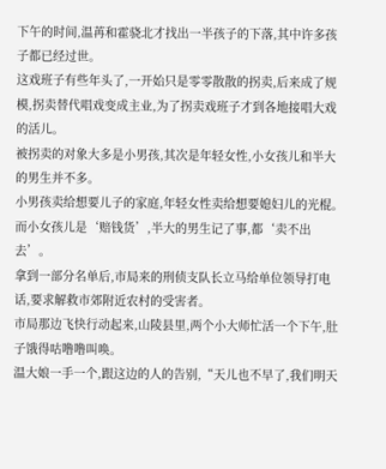下午的时间,温苒和霍骁北才找出一半孩子的下落,其中许多孩子都已经过世。
这戏班子有些年头了,一开始只是零零散散的拐卖,后来成了规模,拐卖替代唱戏变成主业,为了拐卖戏班子才到各地接唱大戏的活儿。
被拐卖的对象大多是小男孩,其次是年轻女性,小女孩儿和半大的男生并不多。
小男孩卖给想要儿子的家庭,年轻女性卖给想要媳妇儿的光棍。
而小女孩儿是‘赔钱货’,半大的男生记了事,都‘卖不出去’。
拿到一部分名单后,市局来的刑侦支队长立马给单位领导打电话,要求解救市郊附近农村的受害者。
市局那边飞快行动起来,山陵县里,两个小大师忙活一个下午,肚子饿得咕噜噜叫唤。
温大娘一手一个,跟这边的人的告别,“天儿也不早了,我们明天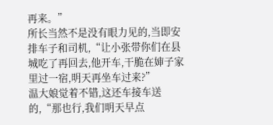再来。”
所长当然不是没有眼力见的,当即安排车子和司机,“让小张带你们在县城吃了再回去,他开车,干脆在婶子家里过一宿,明天再坐车过来?”
温大娘觉着不错,这还车接车送的,“那也行,我们明天早点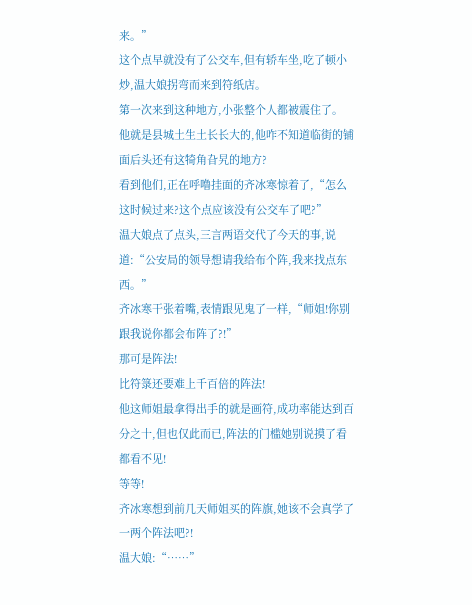来。”
这个点早就没有了公交车,但有轿车坐,吃了顿小炒,温大娘拐弯而来到符纸店。
第一次来到这种地方,小张整个人都被震住了。
他就是县城土生土长长大的,他咋不知道临街的铺面后头还有这犄角旮旯的地方?
看到他们,正在呼噜挂面的齐冰寒惊着了,“怎么这时候过来?这个点应该没有公交车了吧?”
温大娘点了点头,三言两语交代了今天的事,说道:“公安局的领导想请我给布个阵,我来找点东西。”
齐冰寒干张着嘴,表情跟见鬼了一样,“师姐!你别跟我说你都会布阵了?!”
那可是阵法!
比符箓还要难上千百倍的阵法!
他这师姐最拿得出手的就是画符,成功率能达到百分之十,但也仅此而已,阵法的门槛她别说摸了看都看不见!
等等!
齐冰寒想到前几天师姐买的阵旗,她该不会真学了一两个阵法吧?!
温大娘:“……”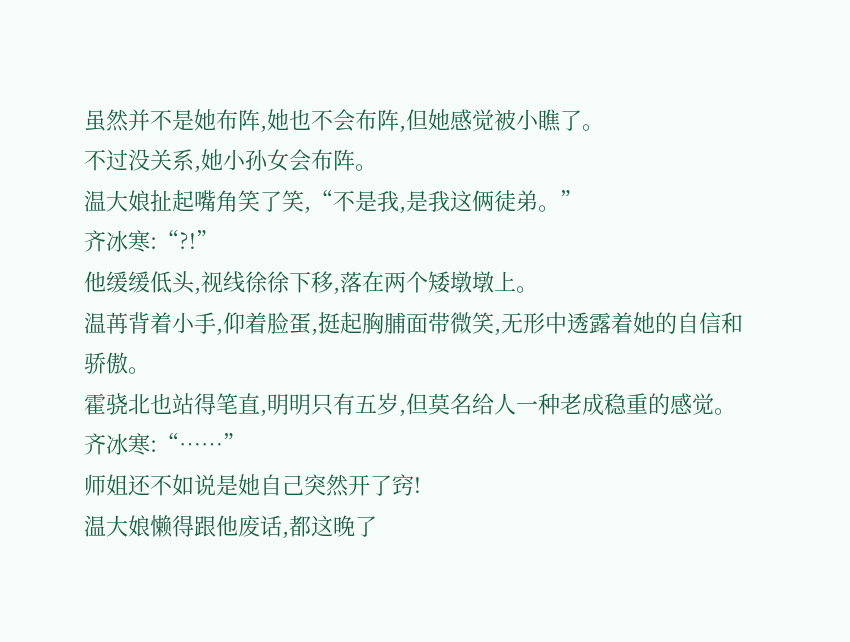虽然并不是她布阵,她也不会布阵,但她感觉被小瞧了。
不过没关系,她小孙女会布阵。
温大娘扯起嘴角笑了笑,“不是我,是我这俩徒弟。”
齐冰寒:“?!”
他缓缓低头,视线徐徐下移,落在两个矮墩墩上。
温苒背着小手,仰着脸蛋,挺起胸脯面带微笑,无形中透露着她的自信和骄傲。
霍骁北也站得笔直,明明只有五岁,但莫名给人一种老成稳重的感觉。
齐冰寒:“……”
师姐还不如说是她自己突然开了窍!
温大娘懒得跟他废话,都这晚了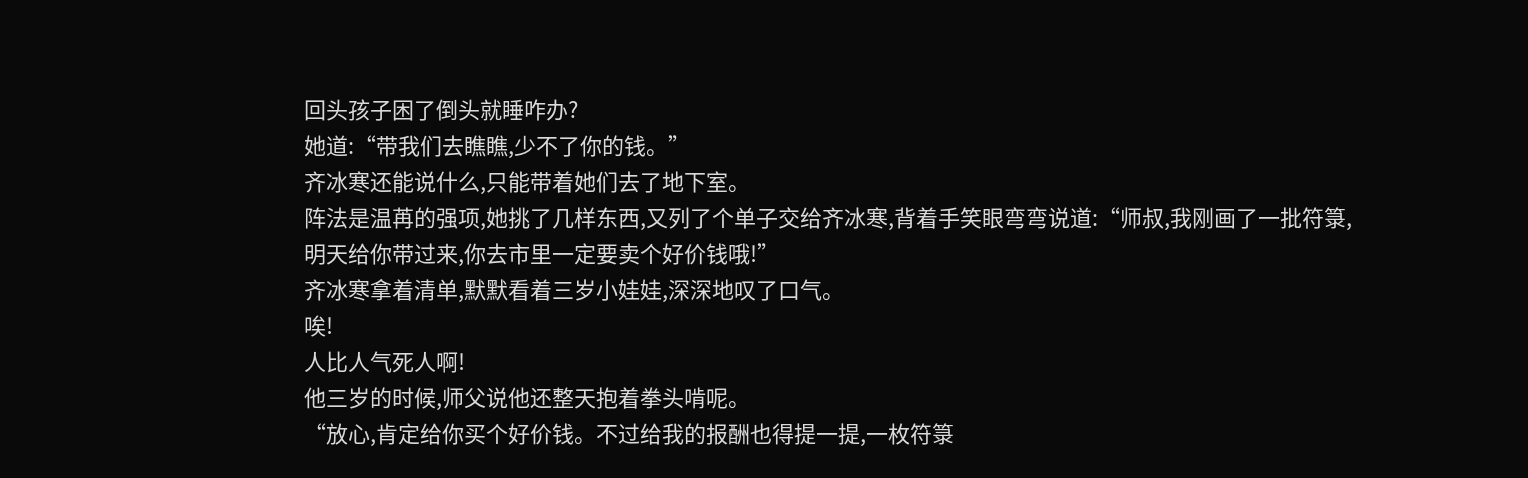回头孩子困了倒头就睡咋办?
她道:“带我们去瞧瞧,少不了你的钱。”
齐冰寒还能说什么,只能带着她们去了地下室。
阵法是温苒的强项,她挑了几样东西,又列了个单子交给齐冰寒,背着手笑眼弯弯说道:“师叔,我刚画了一批符箓,明天给你带过来,你去市里一定要卖个好价钱哦!”
齐冰寒拿着清单,默默看着三岁小娃娃,深深地叹了口气。
唉!
人比人气死人啊!
他三岁的时候,师父说他还整天抱着拳头啃呢。
“放心,肯定给你买个好价钱。不过给我的报酬也得提一提,一枚符箓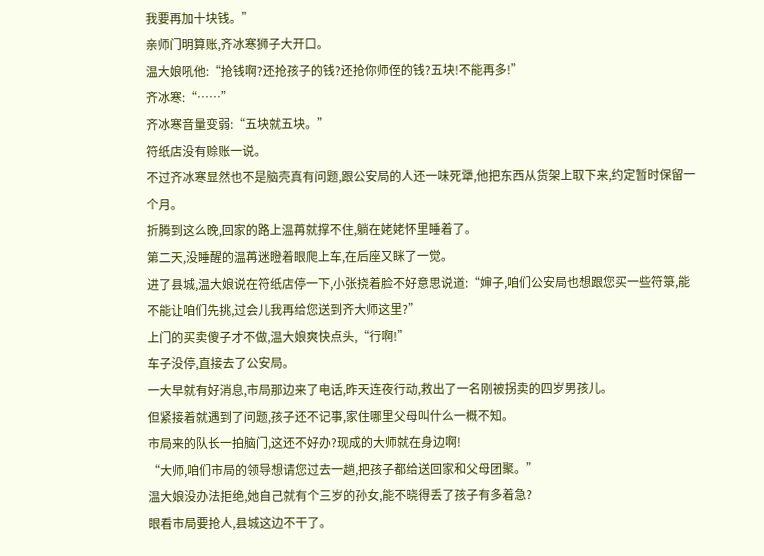我要再加十块钱。”
亲师门明算账,齐冰寒狮子大开口。
温大娘吼他:“抢钱啊?还抢孩子的钱?还抢你师侄的钱?五块!不能再多!”
齐冰寒:“……”
齐冰寒音量变弱:“五块就五块。”
符纸店没有赊账一说。
不过齐冰寒显然也不是脑壳真有问题,跟公安局的人还一味死犟,他把东西从货架上取下来,约定暂时保留一个月。
折腾到这么晚,回家的路上温苒就撑不住,躺在姥姥怀里睡着了。
第二天,没睡醒的温苒迷瞪着眼爬上车,在后座又眯了一觉。
进了县城,温大娘说在符纸店停一下,小张挠着脸不好意思说道:“婶子,咱们公安局也想跟您买一些符箓,能不能让咱们先挑,过会儿我再给您送到齐大师这里?”
上门的买卖傻子才不做,温大娘爽快点头,“行啊!”
车子没停,直接去了公安局。
一大早就有好消息,市局那边来了电话,昨天连夜行动,救出了一名刚被拐卖的四岁男孩儿。
但紧接着就遇到了问题,孩子还不记事,家住哪里父母叫什么一概不知。
市局来的队长一拍脑门,这还不好办?现成的大师就在身边啊!
“大师,咱们市局的领导想请您过去一趟,把孩子都给送回家和父母团聚。”
温大娘没办法拒绝,她自己就有个三岁的孙女,能不晓得丢了孩子有多着急?
眼看市局要抢人,县城这边不干了。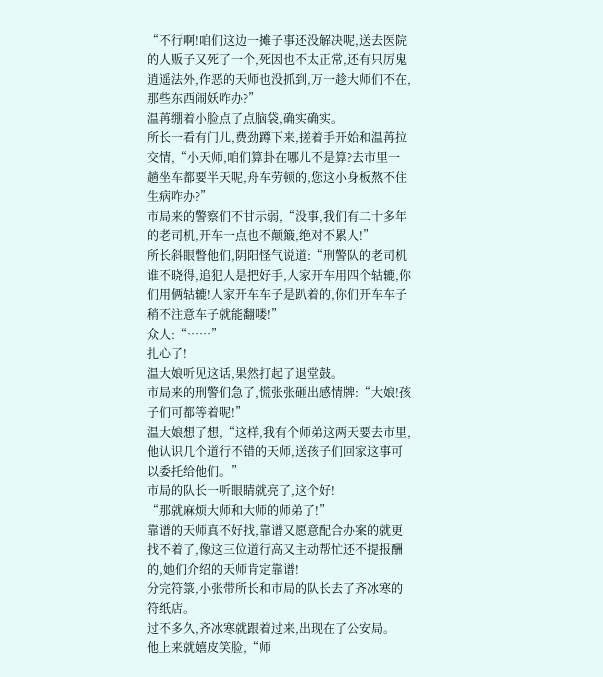“不行啊!咱们这边一摊子事还没解决呢,送去医院的人贩子又死了一个,死因也不太正常,还有只厉鬼逍遥法外,作恶的天师也没抓到,万一趁大师们不在,那些东西闹妖咋办?”
温苒绷着小脸点了点脑袋,确实确实。
所长一看有门儿,费劲蹲下来,搓着手开始和温苒拉交情,“小天师,咱们算卦在哪儿不是算?去市里一趟坐车都要半天呢,舟车劳顿的,您这小身板熬不住生病咋办?”
市局来的警察们不甘示弱,“没事,我们有二十多年的老司机,开车一点也不颠簸,绝对不累人!”
所长斜眼瞥他们,阴阳怪气说道:“刑警队的老司机谁不晓得,追犯人是把好手,人家开车用四个轱辘,你们用俩轱辘!人家开车车子是趴着的,你们开车车子稍不注意车子就能翻喽!”
众人:“……”
扎心了!
温大娘听见这话,果然打起了退堂鼓。
市局来的刑警们急了,慌张张砸出感情牌:“大娘!孩子们可都等着呢!”
温大娘想了想,“这样,我有个师弟这两天要去市里,他认识几个道行不错的天师,送孩子们回家这事可以委托给他们。”
市局的队长一听眼睛就亮了,这个好!
“那就麻烦大师和大师的师弟了!”
靠谱的天师真不好找,靠谱又愿意配合办案的就更找不着了,像这三位道行高又主动帮忙还不提报酬的,她们介绍的天师肯定靠谱!
分完符箓,小张带所长和市局的队长去了齐冰寒的符纸店。
过不多久,齐冰寒就跟着过来,出现在了公安局。
他上来就嬉皮笑脸,“师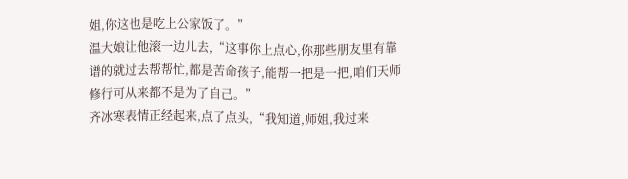姐,你这也是吃上公家饭了。”
温大娘让他滚一边儿去,“这事你上点心,你那些朋友里有靠谱的就过去帮帮忙,都是苦命孩子,能帮一把是一把,咱们天师修行可从来都不是为了自己。”
齐冰寒表情正经起来,点了点头,“我知道,师姐,我过来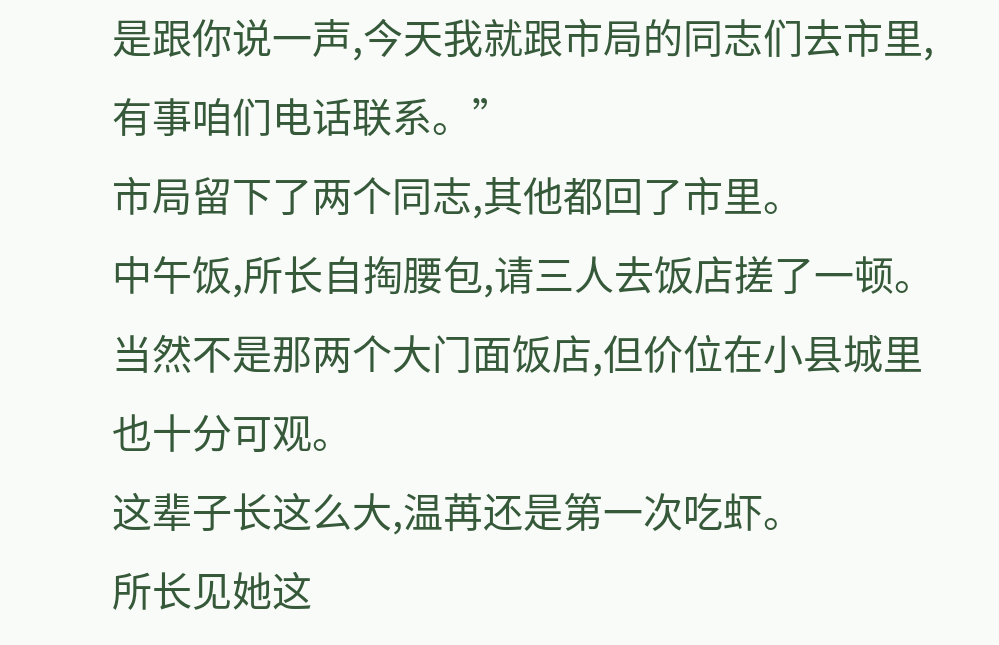是跟你说一声,今天我就跟市局的同志们去市里,有事咱们电话联系。”
市局留下了两个同志,其他都回了市里。
中午饭,所长自掏腰包,请三人去饭店搓了一顿。
当然不是那两个大门面饭店,但价位在小县城里也十分可观。
这辈子长这么大,温苒还是第一次吃虾。
所长见她这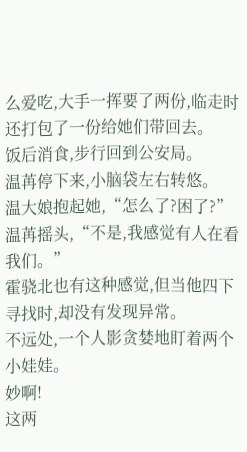么爱吃,大手一挥要了两份,临走时还打包了一份给她们带回去。
饭后消食,步行回到公安局。
温苒停下来,小脑袋左右转悠。
温大娘抱起她,“怎么了?困了?”
温苒摇头,“不是,我感觉有人在看我们。”
霍骁北也有这种感觉,但当他四下寻找时,却没有发现异常。
不远处,一个人影贪婪地盯着两个小娃娃。
妙啊!
这两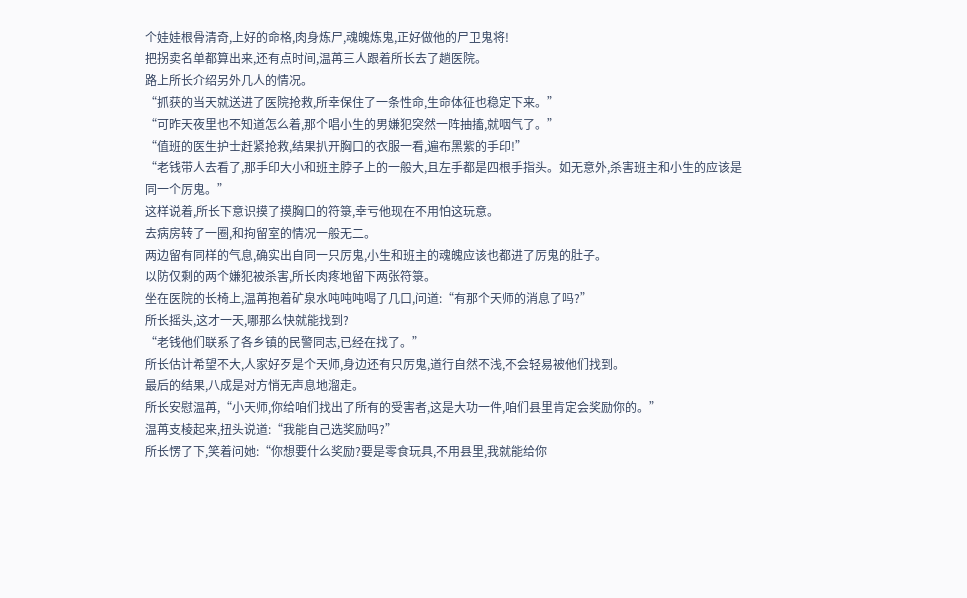个娃娃根骨清奇,上好的命格,肉身炼尸,魂魄炼鬼,正好做他的尸卫鬼将!
把拐卖名单都算出来,还有点时间,温苒三人跟着所长去了趟医院。
路上所长介绍另外几人的情况。
“抓获的当天就送进了医院抢救,所幸保住了一条性命,生命体征也稳定下来。”
“可昨天夜里也不知道怎么着,那个唱小生的男嫌犯突然一阵抽搐,就咽气了。”
“值班的医生护士赶紧抢救,结果扒开胸口的衣服一看,遍布黑紫的手印!”
“老钱带人去看了,那手印大小和班主脖子上的一般大,且左手都是四根手指头。如无意外,杀害班主和小生的应该是同一个厉鬼。”
这样说着,所长下意识摸了摸胸口的符箓,幸亏他现在不用怕这玩意。
去病房转了一圈,和拘留室的情况一般无二。
两边留有同样的气息,确实出自同一只厉鬼,小生和班主的魂魄应该也都进了厉鬼的肚子。
以防仅剩的两个嫌犯被杀害,所长肉疼地留下两张符箓。
坐在医院的长椅上,温苒抱着矿泉水吨吨吨喝了几口,问道:“有那个天师的消息了吗?”
所长摇头,这才一天,哪那么快就能找到?
“老钱他们联系了各乡镇的民警同志,已经在找了。”
所长估计希望不大,人家好歹是个天师,身边还有只厉鬼,道行自然不浅,不会轻易被他们找到。
最后的结果,八成是对方悄无声息地溜走。
所长安慰温苒,“小天师,你给咱们找出了所有的受害者,这是大功一件,咱们县里肯定会奖励你的。”
温苒支棱起来,扭头说道:“我能自己选奖励吗?”
所长愣了下,笑着问她:“你想要什么奖励?要是零食玩具,不用县里,我就能给你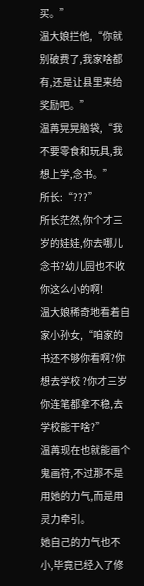买。”
温大娘拦他,“你就别破费了,我家啥都有,还是让县里来给奖励吧。”
温苒晃晃脑袋,“我不要零食和玩具,我想上学,念书。”
所长:“???”
所长茫然,你个才三岁的娃娃,你去哪儿念书?幼儿园也不收你这么小的啊!
温大娘稀奇地看着自家小孙女,“咱家的书还不够你看啊?你想去学校 ?你才三岁你连笔都拿不稳,去学校能干啥?”
温苒现在也就能画个鬼画符,不过那不是用她的力气,而是用灵力牵引。
她自己的力气也不小,毕竟已经入了修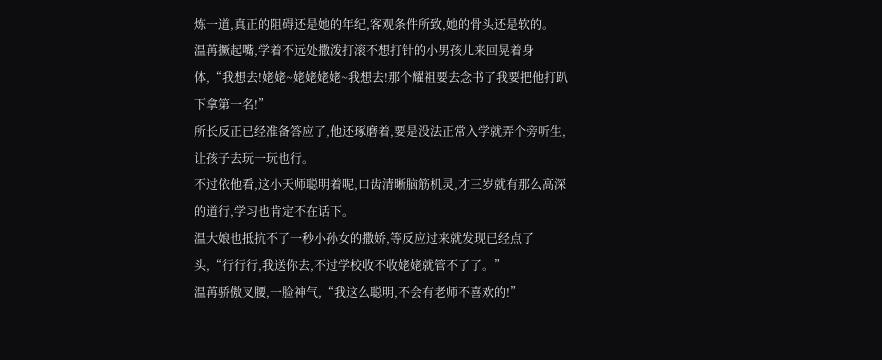炼一道,真正的阻碍还是她的年纪,客观条件所致,她的骨头还是软的。
温苒撅起嘴,学着不远处撒泼打滚不想打针的小男孩儿来回晃着身体,“我想去!姥姥~姥姥姥姥~我想去!那个耀祖要去念书了我要把他打趴下拿第一名!”
所长反正已经准备答应了,他还琢磨着,要是没法正常入学就弄个旁听生,让孩子去玩一玩也行。
不过依他看,这小天师聪明着呢,口齿清晰脑筋机灵,才三岁就有那么高深的道行,学习也肯定不在话下。
温大娘也抵抗不了一秒小孙女的撒娇,等反应过来就发现已经点了头,“行行行,我送你去,不过学校收不收姥姥就管不了了。”
温苒骄傲叉腰,一脸神气,“我这么聪明,不会有老师不喜欢的!”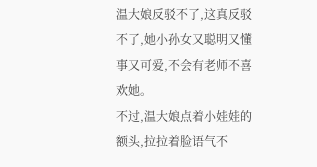温大娘反驳不了,这真反驳不了,她小孙女又聪明又懂事又可爱,不会有老师不喜欢她。
不过,温大娘点着小娃娃的额头,拉拉着脸语气不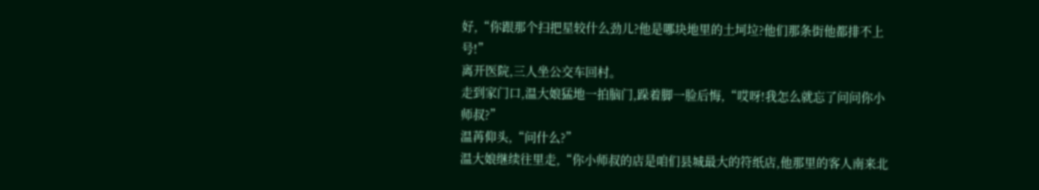好,“你跟那个扫把星较什么劲儿?他是哪块地里的土坷垃?他们那条街他都排不上号!”
离开医院,三人坐公交车回村。
走到家门口,温大娘猛地一拍脑门,跺着脚一脸后悔,“哎呀!我怎么就忘了问问你小师叔?”
温苒仰头,“问什么?”
温大娘继续往里走,“你小师叔的店是咱们县城最大的符纸店,他那里的客人南来北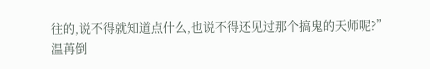往的,说不得就知道点什么,也说不得还见过那个搞鬼的天师呢?”
温苒倒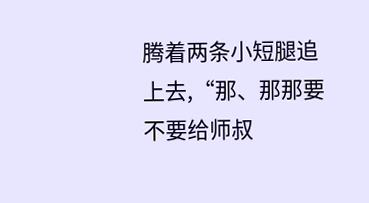腾着两条小短腿追上去,“那、那那要不要给师叔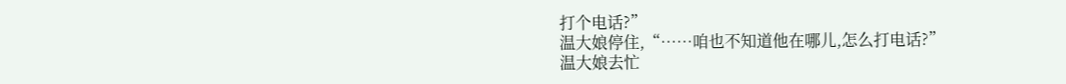打个电话?”
温大娘停住,“……咱也不知道他在哪儿,怎么打电话?”
温大娘去忙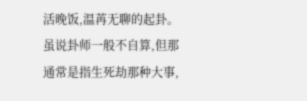活晚饭,温苒无聊的起卦。
虽说卦师一般不自算,但那通常是指生死劫那种大事,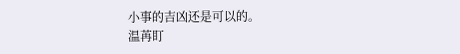小事的吉凶还是可以的。
温苒盯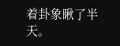着卦象瞅了半天。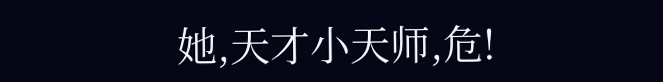她,天才小天师,危!